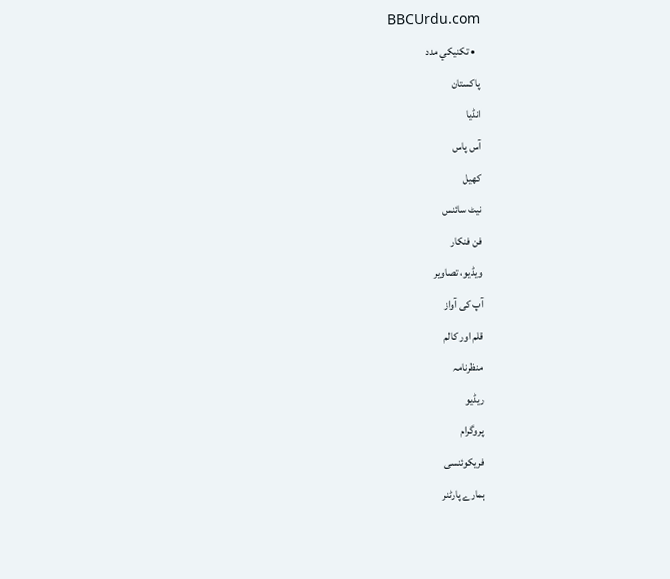BBCUrdu.com
  • تکنيکي مدد
پاکستان
انڈیا
آس پاس
کھیل
نیٹ سائنس
فن فنکار
ویڈیو، تصاویر
آپ کی آواز
قلم اور کالم
منظرنامہ
ریڈیو
پروگرام
فریکوئنسی
ہمارے پارٹنر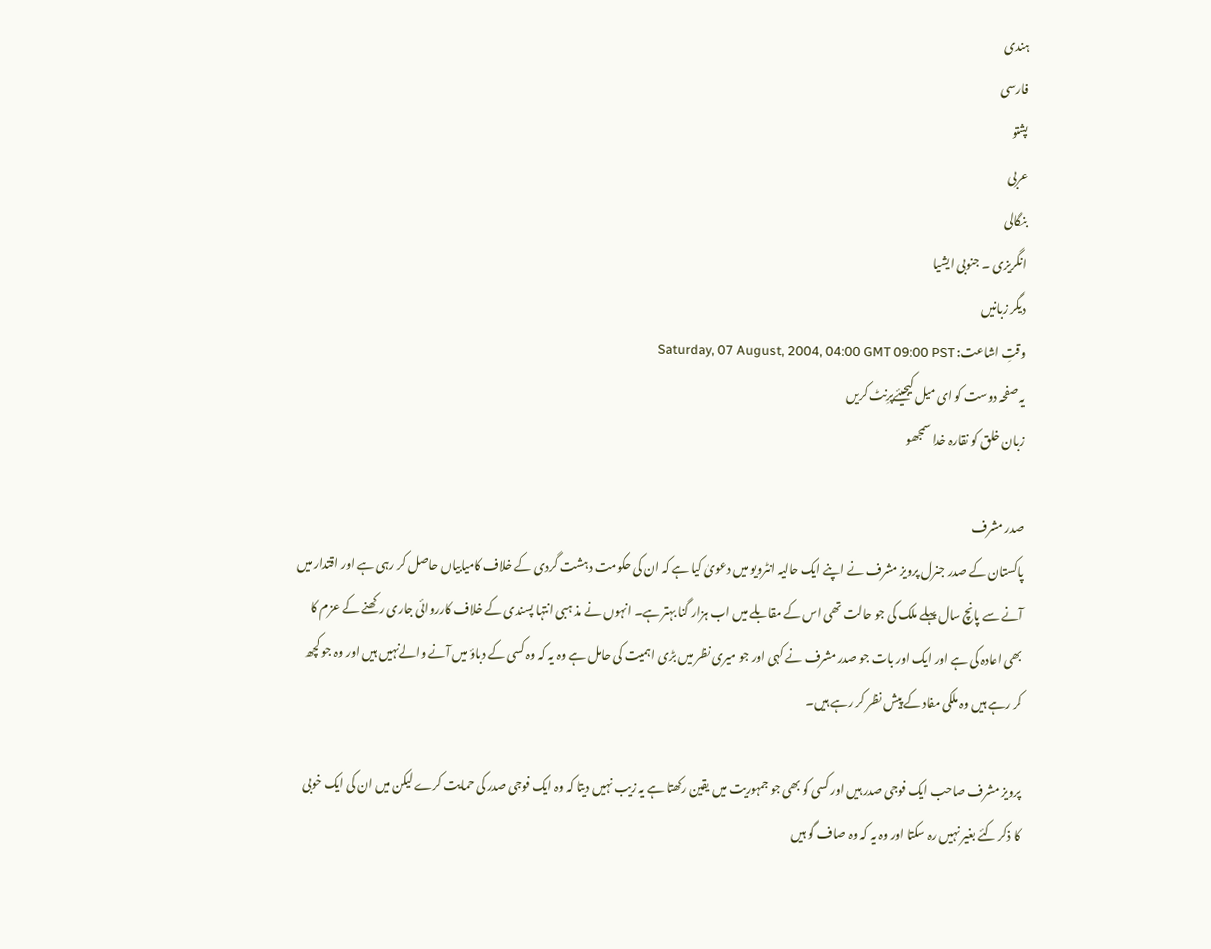ہندی
فارسی
پشتو
عربی
بنگالی
انگریزی ۔ جنوبی ایشیا
دیگر زبانیں
وقتِ اشاعت: Saturday, 07 August, 2004, 04:00 GMT 09:00 PST
یہ صفحہ دوست کو ای میل کیجیئےپرِنٹ کریں
زبان خلق کو نقارہ خدا سمجھو

صدر مشرف
پاکستان کے صدر جنرل پرویز مشرف نے اپنے ایک حالیہ انٹرویو میں دعویٰ کیا ہے کہ ان کی حکومت دہشت گردی کے خلاف کامیابیاں حاصل کر رہی ہے اور اقتدار میں آنے سے پانچ سال پہلے ملک کی جو حالت تھی اس کے مقابلے میں اب ہزار گنا بہتر ہے۔ انہوں نے مذ ہبی انتہا پسندی کے خلاف کارروائی جاری رکھنے کے عزم کا بھی اعادہ کی ہے اور ایک اور بات جو صدر مشرف نے کہی اور جو میری نظر میں بڑی اہمیت کی حامل ہے وہ یہ کہ وہ کسی کے دباؤ میں آنے والےنہیں ہیں اور وہ جو کچھ کر رہے ہیں وہ ملکی مفاد کے پیش نظر کر رہے ہیں۔

پرویز مشرف صاحب ایک فوجی صدر ہیں اور کسی کو بھی جو جمہوریت میں یقین رکھتا ہے یہ زیب نہیں دیتا کہ وہ ایک فوجی صدر کی حمایت کرے لیکن میں ان کی ایک خوبی کا ذکر کئے بغیر نہیں رہ سکتا اور وہ یہ کہ وہ صاف گو ہیں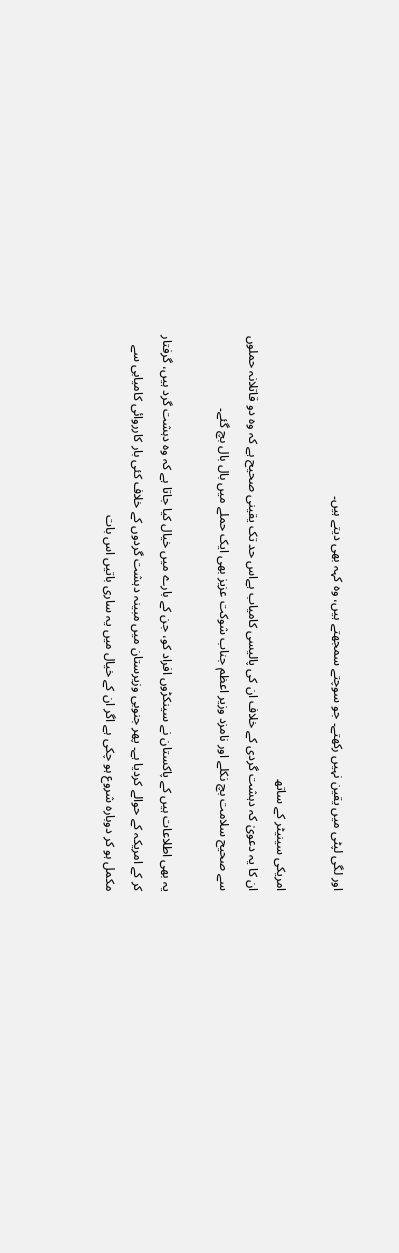اور لگی لپٹی میں یقین نہیں رکھتے۔ جو سوچتے سمجھتے ہیں، وہ کہہ بھی دیتے ہیں۔

امریکی سینیٹر کے ساتھ
ان کا یہ دعویٰ کہ دہشت گردی کے خلاف ان کی پالیسی کامیاب ہےاس حد تک یقینی صحیح ہے کہ وہ دو قاتلانہ حملوں سے صحیح سلامت بچ نکلے اور نامزد وزیر اعظم جناب شوکت عزیز بھی ایک حملے میں بال بال بچ گئے۔

یہ بھی اطلاعات ہیں کے پاکستان نے سینکڑوں افراد کو، جن کے بارے میں خیال کیا جاتا ہے کہ وہ دہشت گرد ہیں، گرفتار کر کے امریکہ کے حوالے کردیا ہے۔ پھر جنوبی وزیرستان میں مبینہ دہشت گردوں کے خلاف کئی بار کارروائی کامیابی سے مکمل ہو کر دوبارہ شروع ہو چکی ہے اگر ان کے خیال میں یہ ساری باتیں اس بات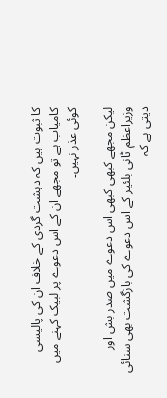کا ثبوت ہیں کہ دہشت گردی کے خلاف ان کی پالیسی کامیاب ہے تو مجھے ان کے اس دعوے پر لبیک کہنے میں کوئی عذر نہیں۔

لیکن مجھے کبھی کبھی اس دعوے میں صدر بش اور وزیراعظم ٹانی بلئیر کے اس دعوے کی بازگشت بھی سنائی دیتی ہے کہ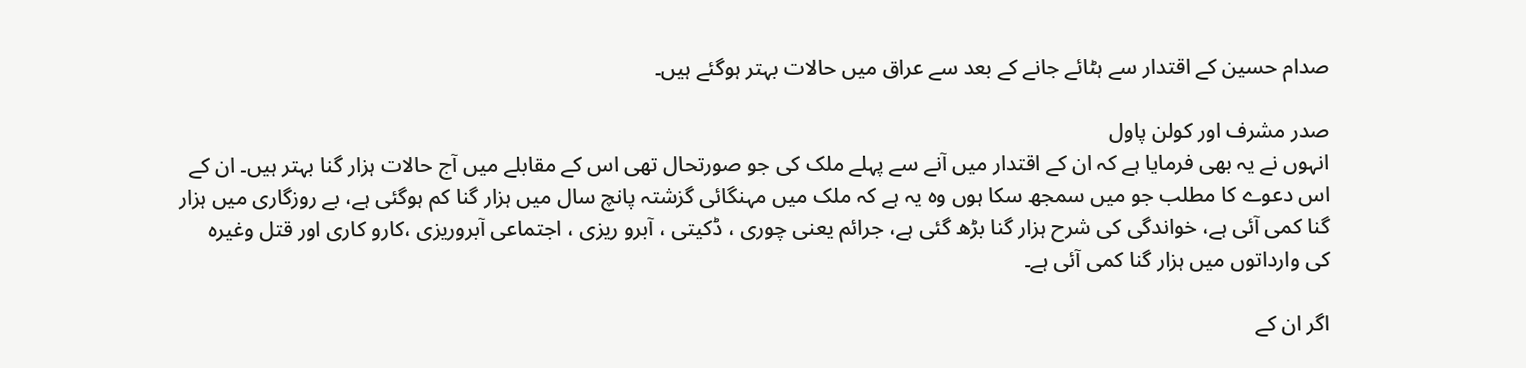صدام حسین کے اقتدار سے ہٹائے جانے کے بعد سے عراق میں حالات بہتر ہوگئے ہیں۔

صدر مشرف اور کولن پاول
انہوں نے یہ بھی فرمایا ہے کہ ان کے اقتدار میں آنے سے پہلے ملک کی جو صورتحال تھی اس کے مقابلے میں آج حالات ہزار گنا بہتر ہیں۔ ان کے اس دعوے کا مطلب جو میں سمجھ سکا ہوں وہ یہ ہے کہ ملک میں مہنگائی گزشتہ پانچ سال میں ہزار گنا کم ہوگئی ہے، بے روزگاری میں ہزار گنا کمی آئی ہے، خواندگی کی شرح ہزار گنا بڑھ گئی ہے، جرائم یعنی چوری ، ڈکیتی ، آبرو ریزی ، اجتماعی آبروریزی ،کارو کاری اور قتل وغیرہ کی وارداتوں میں ہزار گنا کمی آئی ہے۔

اگر ان کے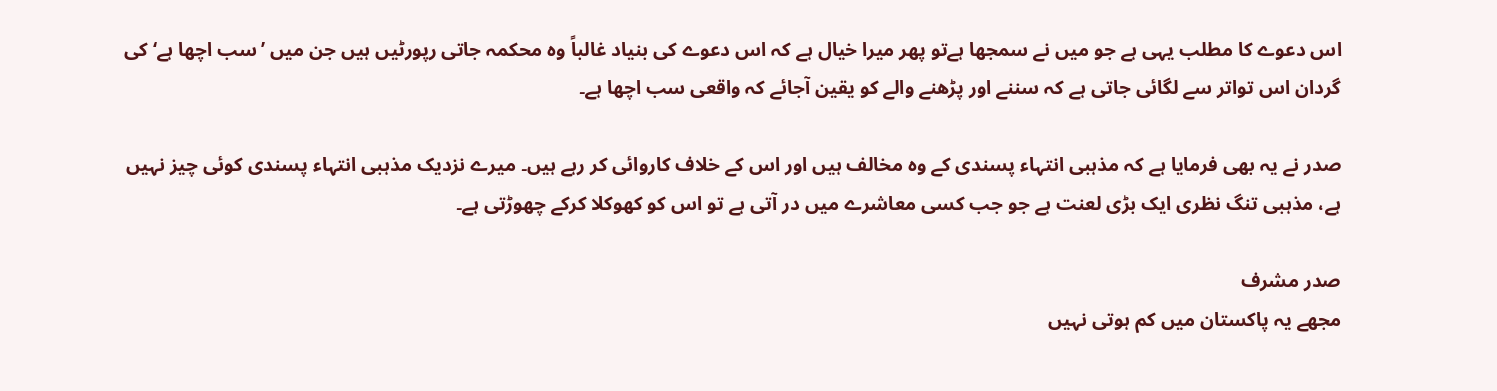اس دعوے کا مطلب یہی ہے جو میں نے سمجھا ہےتو پھر میرا خیال ہے کہ اس دعوے کی بنیاد غالباً وہ محکمہ جاتی رپورٹیں ہیں جن میں ’سب اچھا ہے‘ کی گردان اس تواتر سے لگائی جاتی ہے کہ سننے اور پڑھنے والے کو یقین آجائے کہ واقعی سب اچھا ہے۔

صدر نے یہ بھی فرمایا ہے کہ مذہبی انتہاء پسندی کے وہ مخالف ہیں اور اس کے خلاف کاروائی کر رہے ہیں۔ میرے نزدیک مذہبی انتہاء پسندی کوئی چیز نہیں ہے، مذہبی تنگ نظری ایک بڑی لعنت ہے جو جب کسی معاشرے میں در آتی ہے تو اس کو کھوکلا کرکے چھوڑتی ہے۔

صدر مشرف
مجھے یہ پاکستان میں کم ہوتی نہیں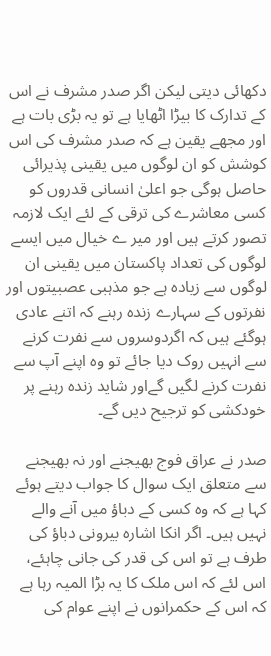دکھائی دیتی لیکن اگر صدر مشرف نے اس کے تدارک کا بیڑا اٹھایا ہے تو یہ بڑی بات ہے اور مجھے یقین ہے کہ صدر مشرف کی اس کوشش کو ان لوگوں میں یقینی پذیرائی حاصل ہوگی جو اعلیٰ انسانی قدروں کو کسی معاشرے کی ترقی کے لئے ایک لازمہ تصور کرتے ہیں اور میر ے خیال میں ایسے لوگوں کی تعداد پاکستان میں یقینی ان لوگوں سے زیادہ ہے جو مذہبی عصبیتوں اور نفرتوں کے سہارے زندہ رہنے کہ اتنے عادی ہوگئے ہیں کہ اگردوسروں سے نفرت کرنے سے انہیں روک دیا جائے تو وہ اپنے آپ سے نفرت کرنے لگیں گےاور شاید زندہ رہنے پر خودکشی کو ترجیح دیں گے۔

صدر نے عراق فوج بھیجنے اور نہ بھیجنے سے متعلق ایک سوال کا جواب دیتے ہوئے کہا ہے کہ وہ کسی کے دباؤ میں آنے والے نہیں ہیں۔ اگر انکا اشارہ بیرونی دباؤ کی طرف ہے تو اس کی قدر کی جانی چاہئے، اس لئے کہ اس ملک کا یہ بڑا المیہ رہا ہے کہ اس کے حکمرانوں نے اپنے عوام کی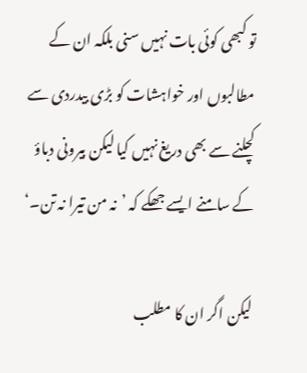تو کبھی کوئی بات نہیں سنی بلکہ ان کے مطالبوں اور خواہشات کو بڑی بیدردی سے کچلنے سے بھی دریغ نہیں کیا لیکن بیرونی دباؤ کے سامنے ایسے جھکے کہ ’نہ من تیرا نہ تن۔‘

لیکن اگر ان کا مطلب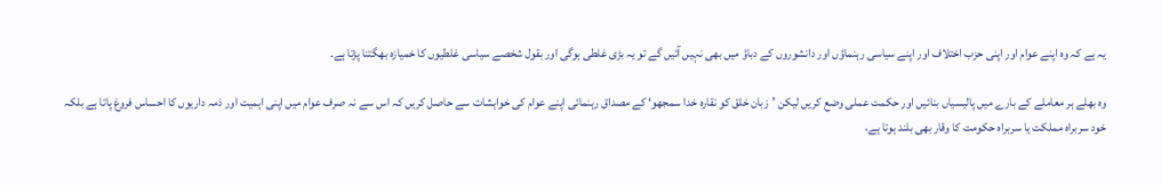یہ ہے کہ وہ اپنے عوام اور اپنی حزب اختلاف اور اپنے سیاسی رہنماؤں اور دانشوروں کے دباؤ میں بھی نہیں آئیں گے تو یہ بڑی غلطی ہوگی اور بقول شخصے سیاسی غلطیوں کا خمیازہ بھگتنا پڑتا ہے۔

وہ بھلے ہر معاملے کے بارے میں پالیسیاں بنائیں اور حکمت عملی وضع کریں لیکن ’زبان خلق کو نقارہ خدا سمجھو‘ کے مصداق رہنمائی اپنے عوام کی خواہشات سے حاصل کریں کہ اس سے نہ صرف عوام میں اپنی اہمیت اور ذمہ داریوں کا احساس فروغ پاتا ہے بلکہ خود سربراہ مملکت یا سربراہ حکومت کا وقار بھی بلند ہوتا ہے،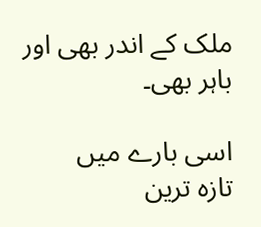ملک کے اندر بھی اور باہر بھی۔

اسی بارے میں
تازہ ترین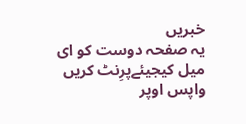خبریں
یہ صفحہ دوست کو ای میل کیجیئےپرِنٹ کریں
واپس اوپر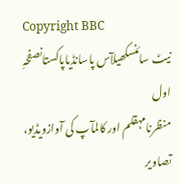Copyright BBC
نیٹ سائنسکھیلآس پاسانڈیاپاکستانصفحہِ اول
منظرنامہقلم اور کالمآپ کی آوازویڈیو، تصاویر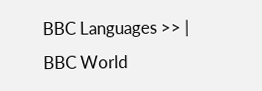BBC Languages >> | BBC World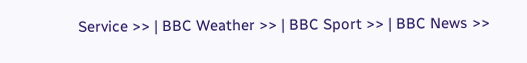Service >> | BBC Weather >> | BBC Sport >> | BBC News >>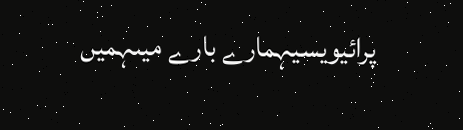پرائیویسیہمارے بارے میںہمیں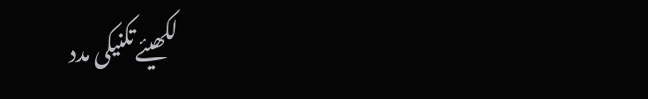لکھیئےتکنیکی مدد